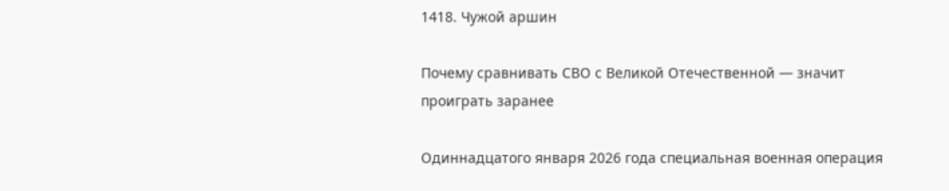1418. Чужой аршин

Почему сравнивать СВО с Великой Отечественной — значит проиграть заранее

Одиннадцатого января 2026 года специальная военная операция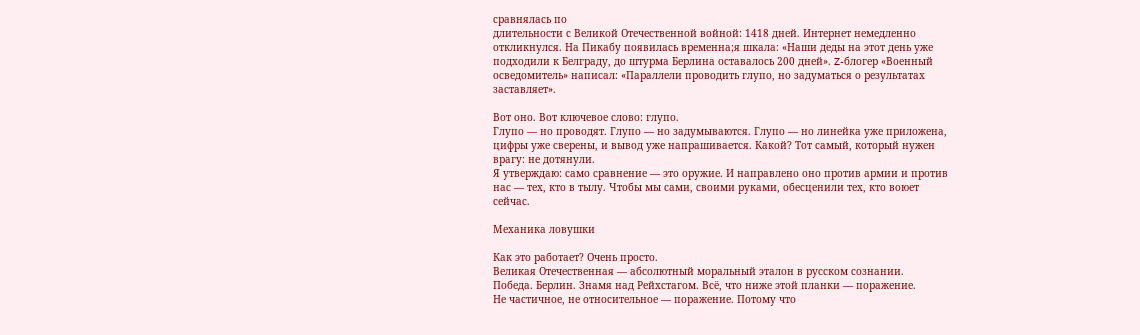сравнялась по
длительности с Великой Отечественной войной: 1418 дней. Интернет немедленно
откликнулся. На Пикабу появилась временна;я шкала: «Наши деды на этот день уже
подходили к Белграду, до штурма Берлина оставалось 200 дней». Z-блогер «Военный
осведомитель» написал: «Параллели проводить глупо, но задуматься о результатах
заставляет».

Вот оно. Вот ключевое слово: глупо.
Глупо — но проводят. Глупо — но задумываются. Глупо — но линейка уже приложена,
цифры уже сверены, и вывод уже напрашивается. Какой? Тот самый, который нужен
врагу: не дотянули.
Я утверждаю: само сравнение — это оружие. И направлено оно против армии и против
нас — тех, кто в тылу. Чтобы мы сами, своими руками, обесценили тех, кто воюет
сейчас.

Механика ловушки

Как это работает? Очень просто.
Великая Отечественная — абсолютный моральный эталон в русском сознании.
Победа. Берлин. Знамя над Рейхстагом. Всё, что ниже этой планки — поражение.
Не частичное, не относительное — поражение. Потому что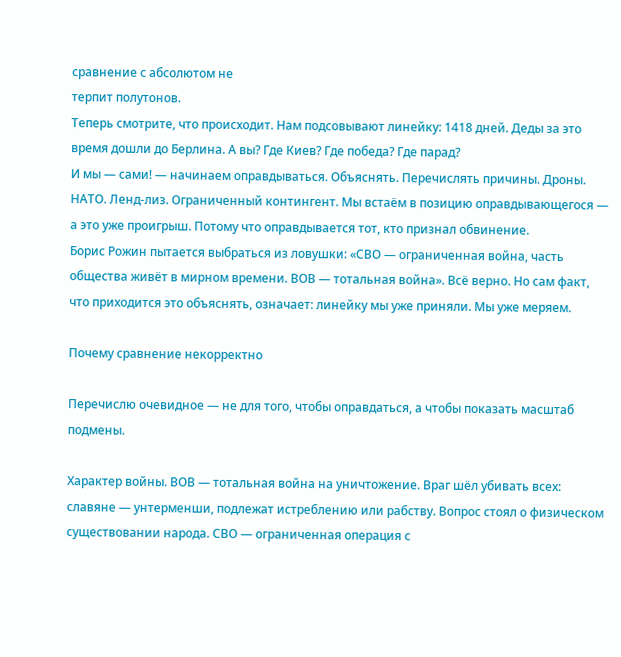сравнение с абсолютом не
терпит полутонов.
Теперь смотрите, что происходит. Нам подсовывают линейку: 1418 дней. Деды за это
время дошли до Берлина. А вы? Где Киев? Где победа? Где парад?
И мы — сами! — начинаем оправдываться. Объяснять. Перечислять причины. Дроны.
НАТО. Ленд-лиз. Ограниченный контингент. Мы встаём в позицию оправдывающегося —
а это уже проигрыш. Потому что оправдывается тот, кто признал обвинение.
Борис Рожин пытается выбраться из ловушки: «СВО — ограниченная война, часть
общества живёт в мирном времени. ВОВ — тотальная война». Всё верно. Но сам факт,
что приходится это объяснять, означает: линейку мы уже приняли. Мы уже меряем.

Почему сравнение некорректно

Перечислю очевидное — не для того, чтобы оправдаться, а чтобы показать масштаб
подмены.

Характер войны. ВОВ — тотальная война на уничтожение. Враг шёл убивать всех:
славяне — унтерменши, подлежат истреблению или рабству. Вопрос стоял о физическом
существовании народа. СВО — ограниченная операция с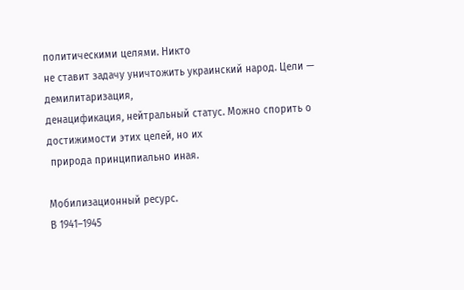политическими целями. Никто
не ставит задачу уничтожить украинский народ. Цели — демилитаризация,
денацификация, нейтральный статус. Можно спорить о достижимости этих целей, но их
 природа принципиально иная.

Мобилизационный ресурс.
В 1941–1945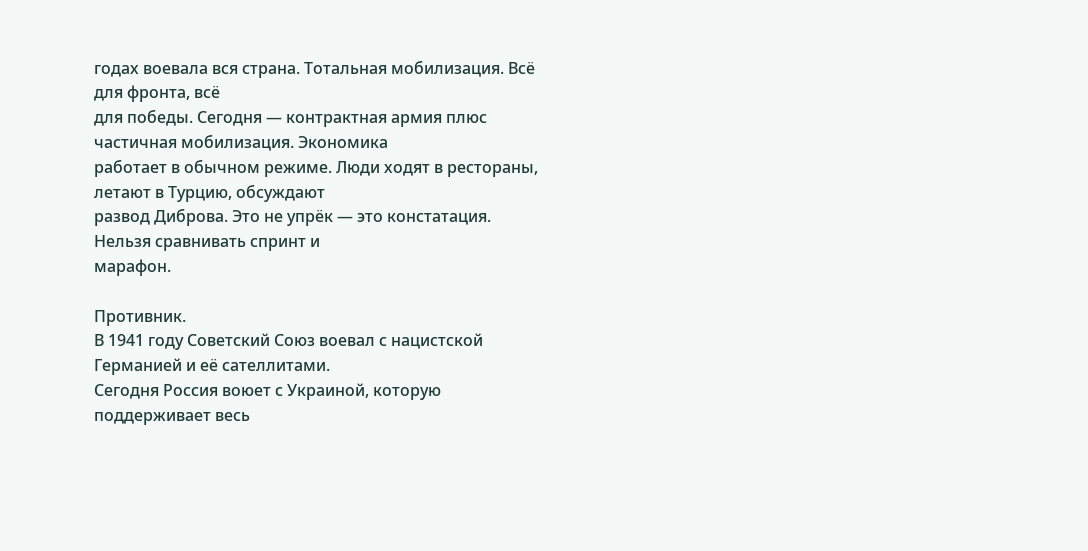годах воевала вся страна. Тотальная мобилизация. Всё для фронта, всё
для победы. Сегодня — контрактная армия плюс частичная мобилизация. Экономика
работает в обычном режиме. Люди ходят в рестораны, летают в Турцию, обсуждают
развод Диброва. Это не упрёк — это констатация. Нельзя сравнивать спринт и
марафон.

Противник.
В 1941 году Советский Союз воевал с нацистской Германией и её сателлитами.
Сегодня Россия воюет с Украиной, которую поддерживает весь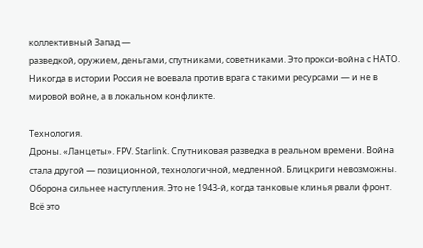коллективный Запад —
разведкой, оружием, деньгами, спутниками, советниками. Это прокси-война с НАТО.
Никогда в истории Россия не воевала против врага с такими ресурсами — и не в
мировой войне, а в локальном конфликте.

Технология.
Дроны. «Ланцеты». FPV. Starlink. Спутниковая разведка в реальном времени. Война
стала другой — позиционной, технологичной, медленной. Блицкриги невозможны.
Оборона сильнее наступления. Это не 1943-й, когда танковые клинья рвали фронт.
Всё это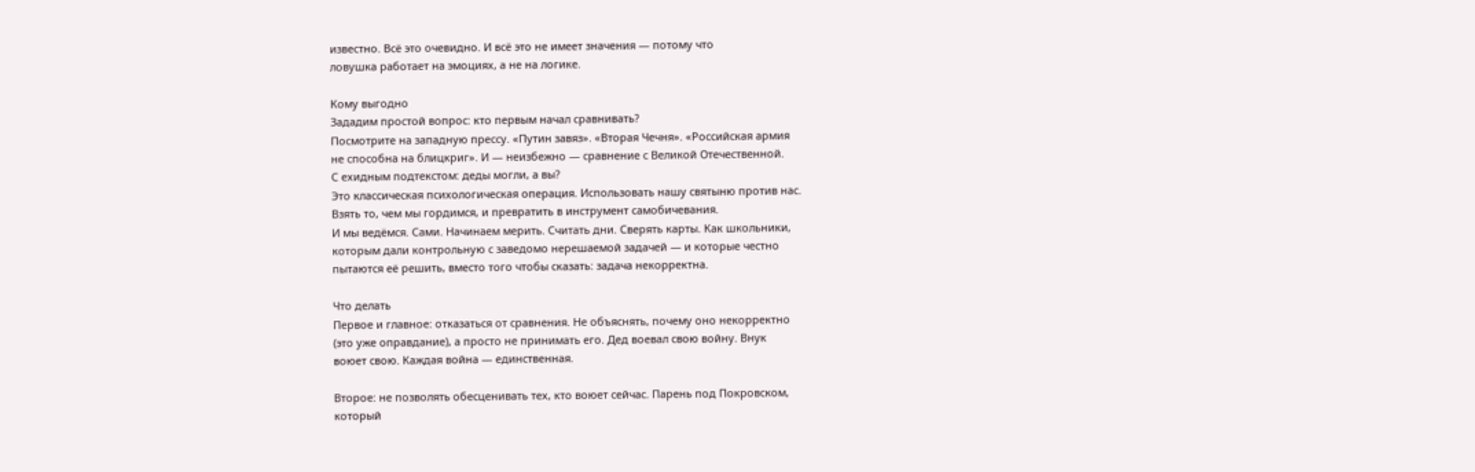известно. Всё это очевидно. И всё это не имеет значения — потому что
ловушка работает на эмоциях, а не на логике.

Кому выгодно
Зададим простой вопрос: кто первым начал сравнивать?
Посмотрите на западную прессу. «Путин завяз». «Вторая Чечня». «Российская армия
не способна на блицкриг». И — неизбежно — сравнение с Великой Отечественной.
С ехидным подтекстом: деды могли, а вы?
Это классическая психологическая операция. Использовать нашу святыню против нас.
Взять то, чем мы гордимся, и превратить в инструмент самобичевания.
И мы ведёмся. Сами. Начинаем мерить. Считать дни. Сверять карты. Как школьники,
которым дали контрольную с заведомо нерешаемой задачей — и которые честно
пытаются её решить, вместо того чтобы сказать: задача некорректна.

Что делать
Первое и главное: отказаться от сравнения. Не объяснять, почему оно некорректно
(это уже оправдание), а просто не принимать его. Дед воевал свою войну. Внук
воюет свою. Каждая война — единственная.

Второе: не позволять обесценивать тех, кто воюет сейчас. Парень под Покровском,
который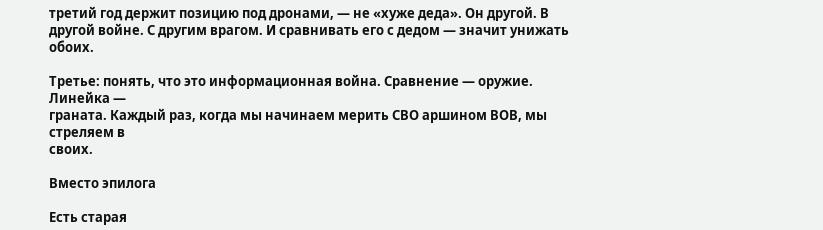третий год держит позицию под дронами, — не «хуже деда». Он другой. В
другой войне. С другим врагом. И сравнивать его с дедом — значит унижать обоих.

Третье: понять, что это информационная война. Сравнение — оружие. Линейка —
граната. Каждый раз, когда мы начинаем мерить СВО аршином ВОВ, мы стреляем в
своих.

Вместо эпилога

Есть старая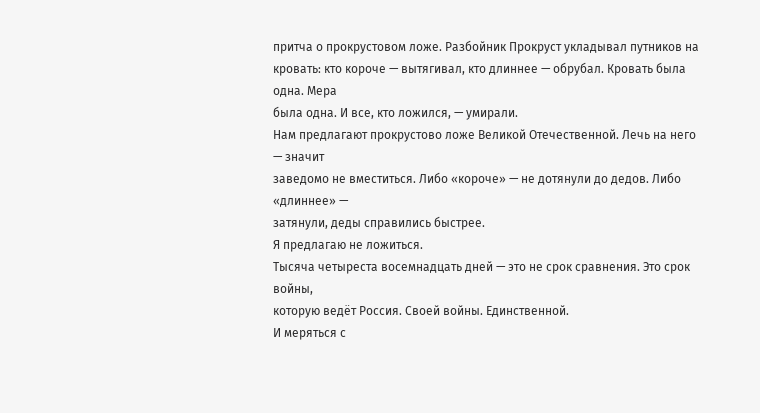притча о прокрустовом ложе. Разбойник Прокруст укладывал путников на
кровать: кто короче — вытягивал, кто длиннее — обрубал. Кровать была одна. Мера
была одна. И все, кто ложился, — умирали.
Нам предлагают прокрустово ложе Великой Отечественной. Лечь на него — значит
заведомо не вместиться. Либо «короче» — не дотянули до дедов. Либо «длиннее» —
затянули, деды справились быстрее.
Я предлагаю не ложиться.
Тысяча четыреста восемнадцать дней — это не срок сравнения. Это срок войны,
которую ведёт Россия. Своей войны. Единственной.
И меряться с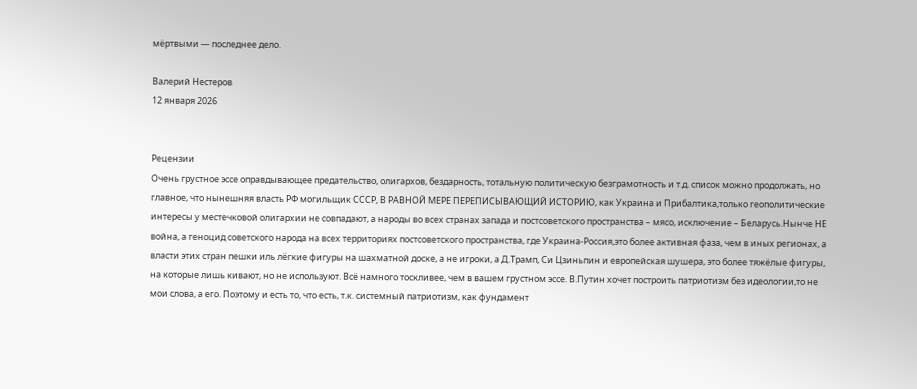мёртвыми — последнее дело.

Валерий Нестеров
12 января 2026


Рецензии
Очень грустное эссе оправдывающее предательство, олигархов, бездарность, тотальную политическую безграмотность и т.д. список можно продолжать, но главное, что нынешняя власть РФ могильщик СССР, В РАВНОЙ МЕРЕ ПЕРЕПИСЫВАЮЩИЙ ИСТОРИЮ, как Украина и Прибалтика,только геополитические интересы у местечковой олигархии не совпадают, а народы во всех странах запада и постсоветского пространства – мясо, исключение – Беларусь.Нынче НЕ война, а геноцид советского народа на всех территориях постсоветского пространства, где Украина-Россия,это более активная фаза, чем в иных регионах, а власти этих стран пешки иль лёгкие фигуры на шахматной доске, а не игроки, а Д.Трамп, Си Цзиньпин и европейская шушера, это более тяжёлые фигуры, на которые лишь кивают, но не используют. Всё намного тоскливее, чем в вашем грустном эссе. В.Путин хочет построить патриотизм без идеологии,то не мои слова, а его. Поэтому и есть то, что есть, т.к. системный патриотизм, как фундамент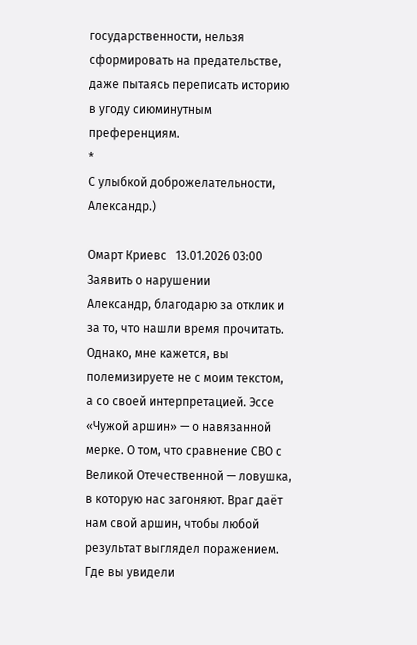государственности, нельзя сформировать на предательстве, даже пытаясь переписать историю в угоду сиюминутным преференциям.
*
С улыбкой доброжелательности, Александр.)

Омарт Криевс   13.01.2026 03:00     Заявить о нарушении
Александр, благодарю за отклик и за то, что нашли время прочитать.
Однако, мне кажется, вы полемизируете не с моим текстом, а со своей интерпретацией. Эссе «Чужой аршин» — о навязанной мерке. О том, что сравнение СВО с Великой Отечественной — ловушка, в которую нас загоняют. Враг даёт нам свой аршин, чтобы любой результат выглядел поражением.
Где вы увидели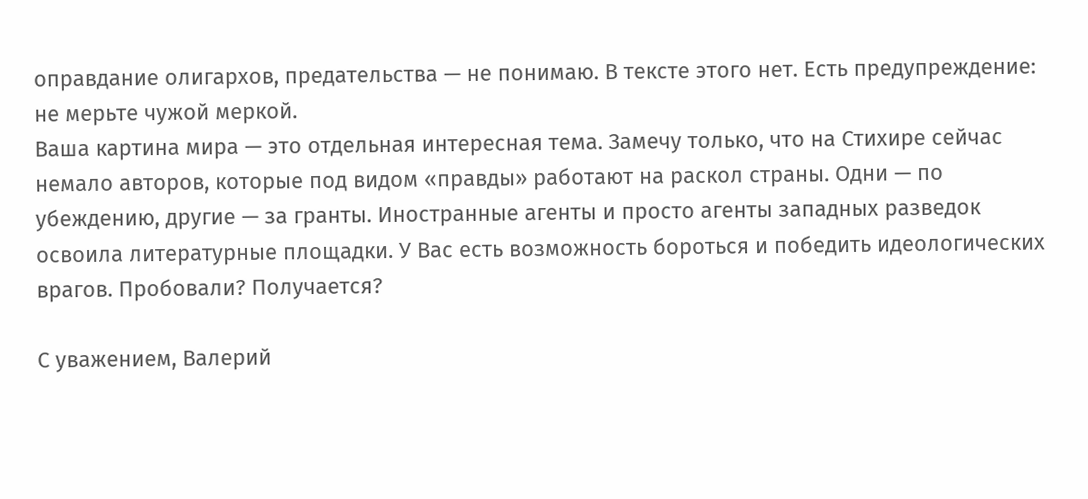оправдание олигархов, предательства — не понимаю. В тексте этого нет. Есть предупреждение: не мерьте чужой меркой.
Ваша картина мира — это отдельная интересная тема. Замечу только, что на Стихире сейчас немало авторов, которые под видом «правды» работают на раскол страны. Одни — по убеждению, другие — за гранты. Иностранные агенты и просто агенты западных разведок освоила литературные площадки. У Вас есть возможность бороться и победить идеологических врагов. Пробовали? Получается?

С уважением, Валерий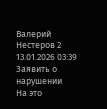Валерий Нестеров 2   13.01.2026 03:39   Заявить о нарушении
На это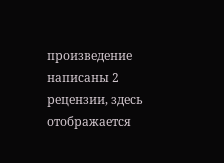произведение написаны 2 рецензии, здесь отображается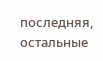последняя, остальные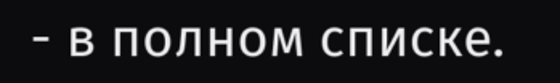- в полном списке.